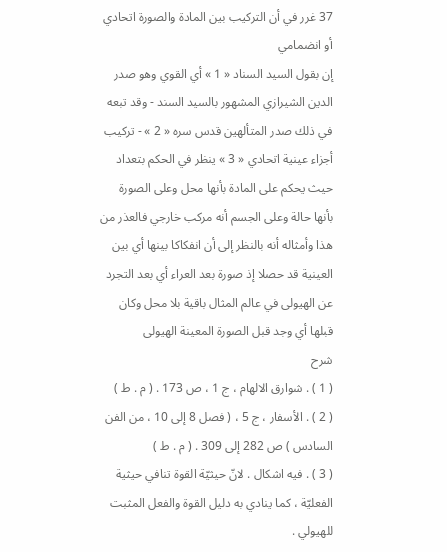37 غرر في أن التركيب بين المادة والصورة اتحادي أو انضمامي
إن بقول السيد السناد « 1 » أي القوي وهو صدر الدين الشيرازي المشهور بالسيد السند - وقد تبعه في ذلك صدر المتألهين قدس سره « 2 » - تركيب أجزاء عينية اتحادي « 3 » ينظر في الحكم بتعداد حيث يحكم على المادة بأنها محل وعلى الصورة بأنها حالة وعلى الجسم أنه مركب خارجي فالعذر من هذا وأمثاله أنه بالنظر إلى أن انفكاكا بينها أي بين العينية قد حصلا إذ صورة بعد العراء أي بعد التجرد عن الهيولى في عالم المثال باقية بلا محل وكان قبلها أي وجد قبل الصورة المعينة الهيولى
شرح
( 1 ) . شوارق الالهام ، ج 1 ، ص 173 . ( م . ط )
( 2 ) . الأسفار ، ج 5 ، ( فصل 8 إلى 10 ، من الفن السادس ) ص 282 إلى 309 . ( م . ط )
( 3 ) . فيه اشكال . لانّ حيثيّة القوة تنافي حيثية الفعليّة ، كما ينادي به دليل القوة والفعل المثبت للهيولي .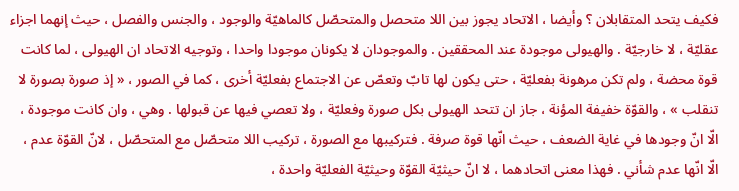فكيف يتحد المتقابلان ؟ وأيضا ، الاتحاد يجوز بين اللا متحصل والمتحصّل كالماهيّة والوجود ، والجنس والفصل ، حيث إنهما اجزاء عقليّة ، لا خارجيّة . والهيولى موجودة عند المحققين . والموجودان لا يكونان موجودا واحدا ، وتوجيه الاتحاد ان الهيولى ، لما كانت قوة محضة ، ولم تكن مرهونة بفعليّة ، حتى يكون لها تابّ وتعصّ عن الاجتماع بفعليّة أخرى ، كما في الصور ، « إذ صورة بصورة لا تنقلب » ، والقوّة خفيفة المؤنة ، جاز ان تتحد الهيولى بكل صورة وفعليّة ، ولا تعصي فيها عن قبولها . وهي ، وان كانت موجودة ، الّا انّ وجودها في غاية الضعف ، حيث انّها قوة صرفة . فتركيبها مع الصورة ، تركيب اللا متحصّل مع المتحصّل ، لانّ القوّة عدم ، الّا انّها عدم شأني . فهذا معنى اتحادهما ، لا انّ حيثيّة القوّة وحيثيّة الفعليّة واحدة ،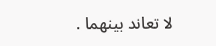لا تعاند بينهما .